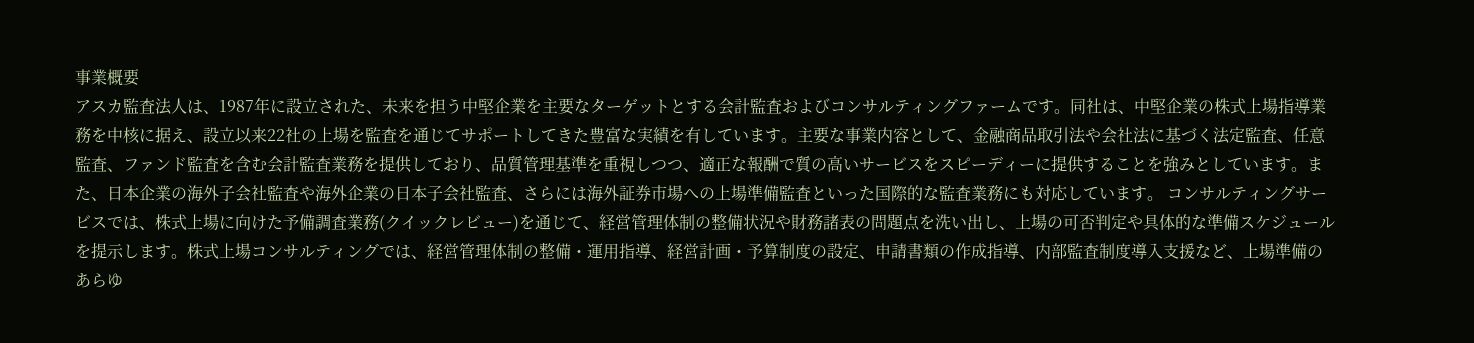事業概要
アスカ監査法人は、1987年に設立された、未来を担う中堅企業を主要なターゲットとする会計監査およびコンサルティングファームです。同社は、中堅企業の株式上場指導業務を中核に据え、設立以来22社の上場を監査を通じてサポートしてきた豊富な実績を有しています。主要な事業内容として、金融商品取引法や会社法に基づく法定監査、任意監査、ファンド監査を含む会計監査業務を提供しており、品質管理基準を重視しつつ、適正な報酬で質の高いサービスをスピーディーに提供することを強みとしています。また、日本企業の海外子会社監査や海外企業の日本子会社監査、さらには海外証券市場への上場準備監査といった国際的な監査業務にも対応しています。 コンサルティングサービスでは、株式上場に向けた予備調査業務(クイックレビュー)を通じて、経営管理体制の整備状況や財務諸表の問題点を洗い出し、上場の可否判定や具体的な準備スケジュールを提示します。株式上場コンサルティングでは、経営管理体制の整備・運用指導、経営計画・予算制度の設定、申請書類の作成指導、内部監査制度導入支援など、上場準備のあらゆ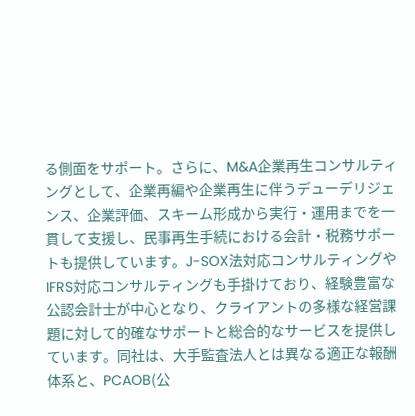る側面をサポート。さらに、M&A企業再生コンサルティングとして、企業再編や企業再生に伴うデューデリジェンス、企業評価、スキーム形成から実行・運用までを一貫して支援し、民事再生手続における会計・税務サポートも提供しています。J-SOX法対応コンサルティングやIFRS対応コンサルティングも手掛けており、経験豊富な公認会計士が中心となり、クライアントの多様な経営課題に対して的確なサポートと総合的なサービスを提供しています。同社は、大手監査法人とは異なる適正な報酬体系と、PCAOB(公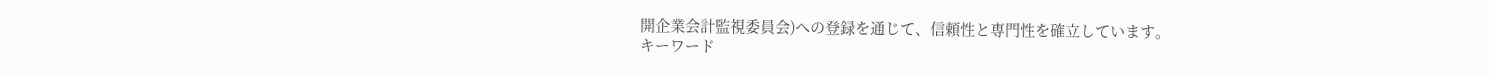開企業会計監視委員会)への登録を通じて、信頼性と専門性を確立しています。
キーワード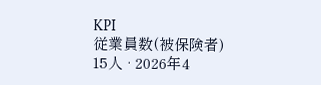KPI
従業員数(被保険者)
15人 · 2026年4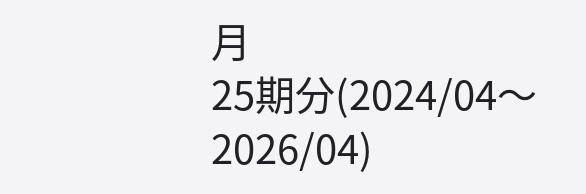月
25期分(2024/04〜2026/04)